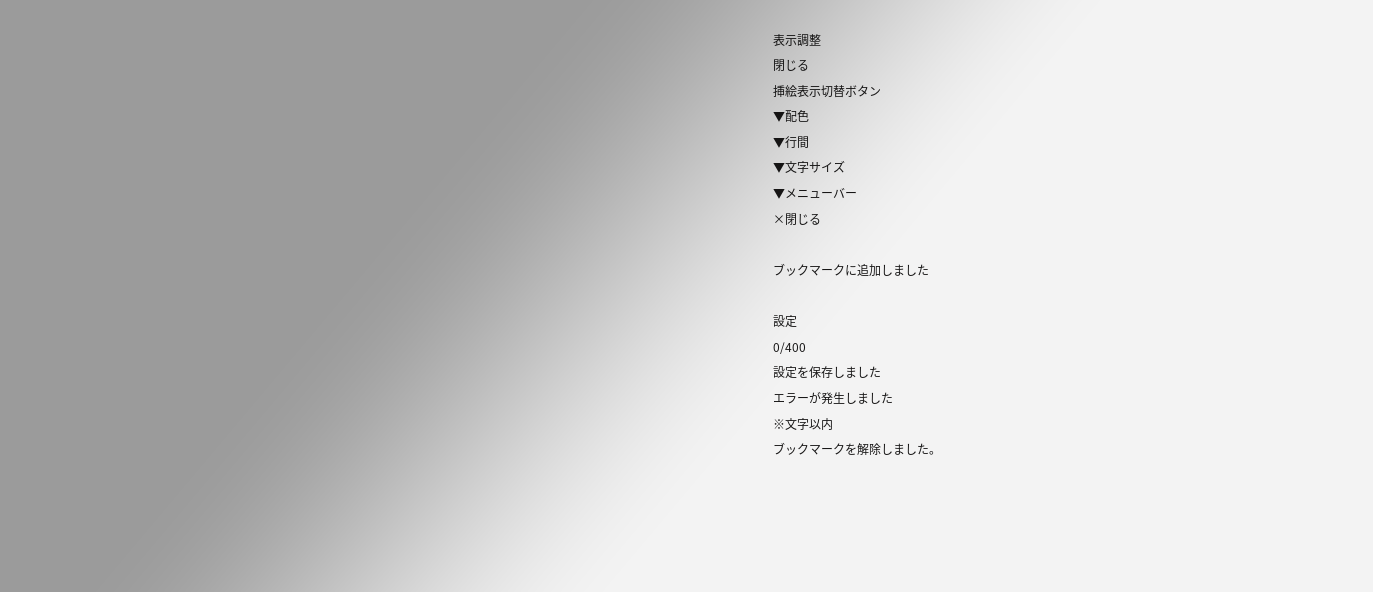表示調整
閉じる
挿絵表示切替ボタン
▼配色
▼行間
▼文字サイズ
▼メニューバー
×閉じる

ブックマークに追加しました

設定
0/400
設定を保存しました
エラーが発生しました
※文字以内
ブックマークを解除しました。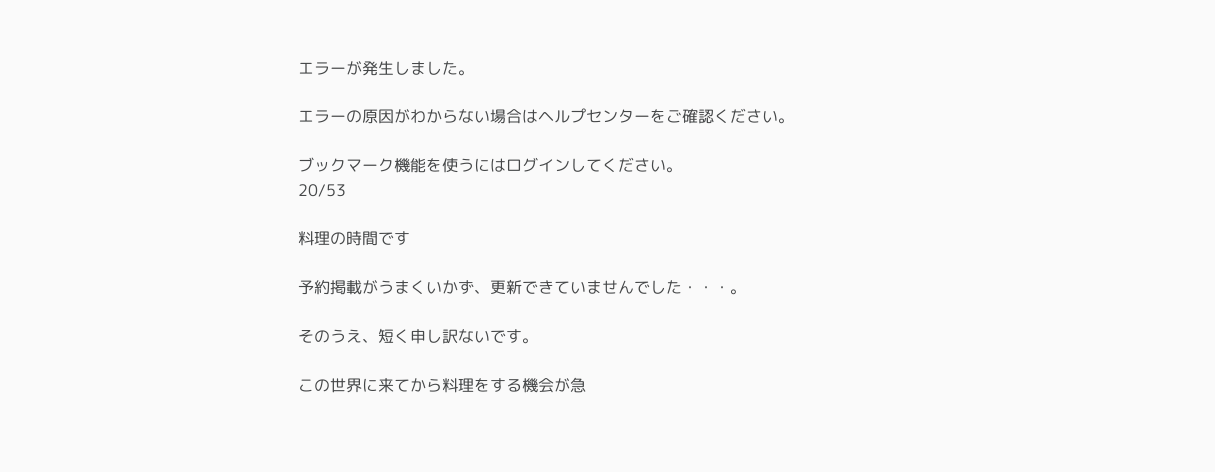エラーが発生しました。

エラーの原因がわからない場合はヘルプセンターをご確認ください。

ブックマーク機能を使うにはログインしてください。
20/53

料理の時間です

予約掲載がうまくいかず、更新できていませんでした・・・。

そのうえ、短く申し訳ないです。

この世界に来てから料理をする機会が急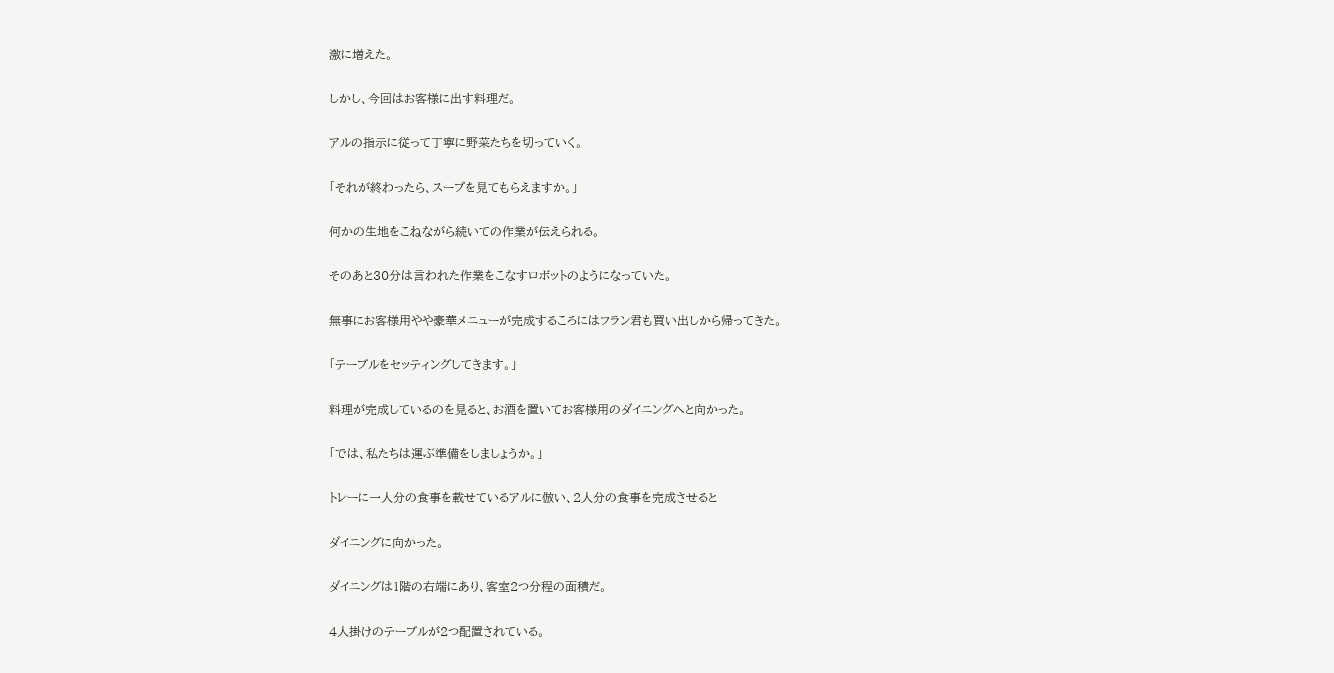激に増えた。

しかし、今回はお客様に出す料理だ。

アルの指示に従って丁寧に野菜たちを切っていく。

「それが終わったら、スープを見てもらえますか。」

何かの生地をこねながら続いての作業が伝えられる。

そのあと30分は言われた作業をこなすロボットのようになっていた。

無事にお客様用やや豪華メニューが完成するころにはフラン君も買い出しから帰ってきた。

「テーブルをセッティングしてきます。」

料理が完成しているのを見ると、お酒を置いてお客様用のダイニングへと向かった。

「では、私たちは運ぶ準備をしましょうか。」

トレーに一人分の食事を載せているアルに倣い、2人分の食事を完成させると

ダイニングに向かった。

ダイニングは1階の右端にあり、客室2つ分程の面積だ。

4人掛けのテーブルが2つ配置されている。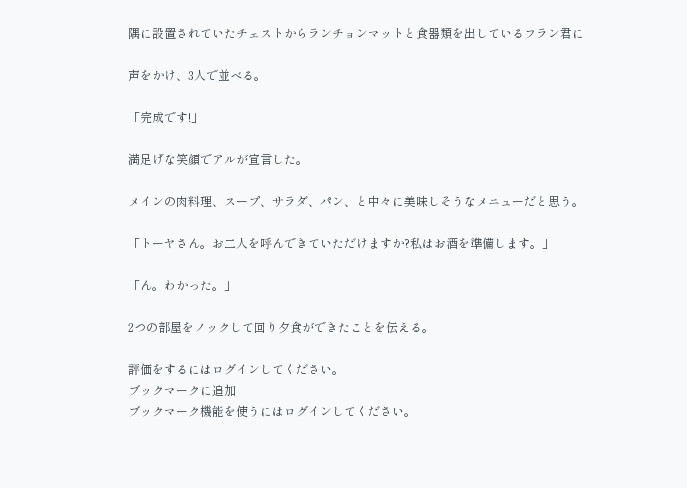隅に設置されていたチェストからランチョンマットと食器類を出しているフラン君に

声をかけ、3人で並べる。

「完成です!」

満足げな笑顔でアルが宣言した。

メインの肉料理、スープ、サラダ、パン、と中々に美味しそうなメニューだと思う。

「トーヤさん。お二人を呼んできていただけますか?私はお酒を準備します。」

「ん。わかった。」

2つの部屋をノックして回り夕食ができたことを伝える。

評価をするにはログインしてください。
ブックマークに追加
ブックマーク機能を使うにはログインしてください。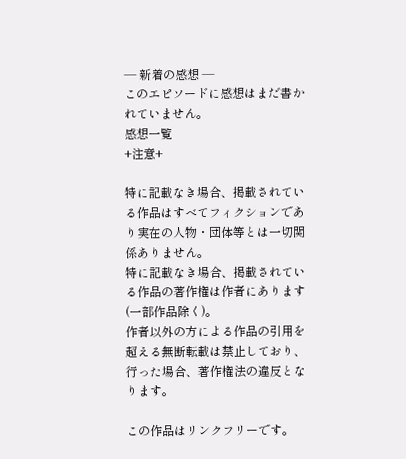― 新着の感想 ―
このエピソードに感想はまだ書かれていません。
感想一覧
+注意+

特に記載なき場合、掲載されている作品はすべてフィクションであり実在の人物・団体等とは一切関係ありません。
特に記載なき場合、掲載されている作品の著作権は作者にあります(一部作品除く)。
作者以外の方による作品の引用を超える無断転載は禁止しており、行った場合、著作権法の違反となります。

この作品はリンクフリーです。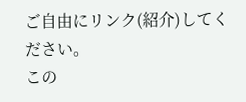ご自由にリンク(紹介)してください。
この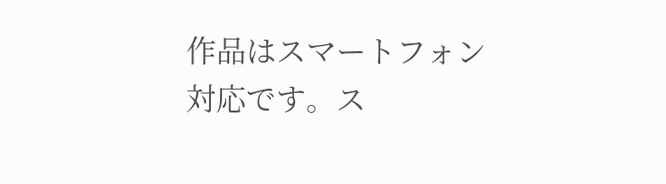作品はスマートフォン対応です。ス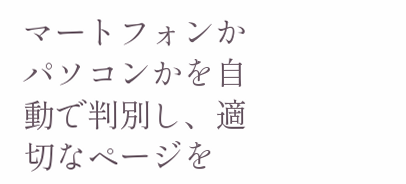マートフォンかパソコンかを自動で判別し、適切なページを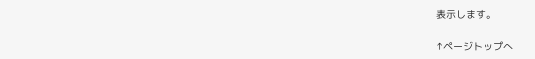表示します。

↑ページトップへ